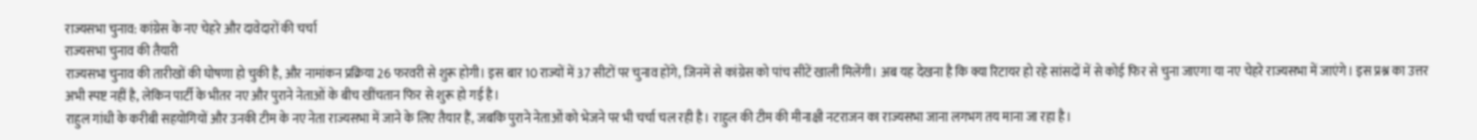राज्यसभा चुनाव: कांग्रेस के नए चेहरे और दावेदारों की चर्चा
राज्यसभा चुनाव की तैयारी
राज्यसभा चुनाव की तारीखों की घोषणा हो चुकी है, और नामांकन प्रक्रिया 26 फरवरी से शुरू होगी। इस बार 10 राज्यों में 37 सीटों पर चुनाव होंगे, जिनमें से कांग्रेस को पांच सीटें खाली मिलेंगी। अब यह देखना है कि क्या रिटायर हो रहे सांसदों में से कोई फिर से चुना जाएगा या नए चेहरे राज्यसभा में जाएंगे। इस प्रश्न का उत्तर अभी स्पष्ट नहीं है, लेकिन पार्टी के भीतर नए और पुराने नेताओं के बीच खींचतान फिर से शुरू हो गई है।
राहुल गांधी के करीबी सहयोगियों और उनकी टीम के नए नेता राज्यसभा में जाने के लिए तैयार हैं, जबकि पुराने नेताओं को भेजने पर भी चर्चा चल रही है। राहुल की टीम की मीनाक्षी नटराजन का राज्यसभा जाना लगभग तय माना जा रहा है।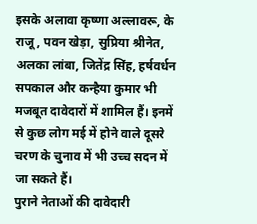इसके अलावा कृष्णा अल्लावरू, के राजू, पवन खेड़ा, सुप्रिया श्रीनेत, अलका लांबा, जितेंद्र सिंह, हर्षवर्धन सपकाल और कन्हैया कुमार भी मजबूत दावेदारों में शामिल हैं। इनमें से कुछ लोग मई में होने वाले दूसरे चरण के चुनाव में भी उच्च सदन में जा सकते हैं।
पुराने नेताओं की दावेदारी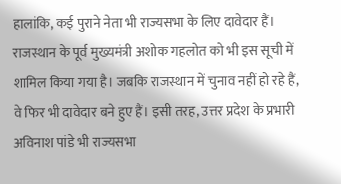हालांकि, कई पुराने नेता भी राज्यसभा के लिए दावेदार हैं। राजस्थान के पूर्व मुख्यमंत्री अशोक गहलोत को भी इस सूची में शामिल किया गया है। जबकि राजस्थान में चुनाव नहीं हो रहे हैं, वे फिर भी दावेदार बने हुए हैं। इसी तरह, उत्तर प्रदेश के प्रभारी अविनाश पांडे भी राज्यसभा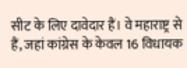सीट के लिए दावेदार हैं। वे महाराष्ट्र से हैं, जहां कांग्रेस के केवल 16 विधायक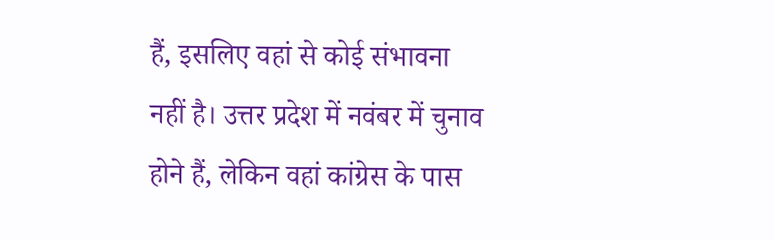हैं, इसलिए वहां से कोई संभावना नहीं है। उत्तर प्रदेश में नवंबर में चुनाव होने हैं, लेकिन वहां कांग्रेस के पास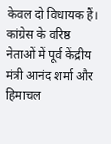केवल दो विधायक हैं।
कांग्रेस के वरिष्ठ नेताओं में पूर्व केंद्रीय मंत्री आनंद शर्मा और हिमाचल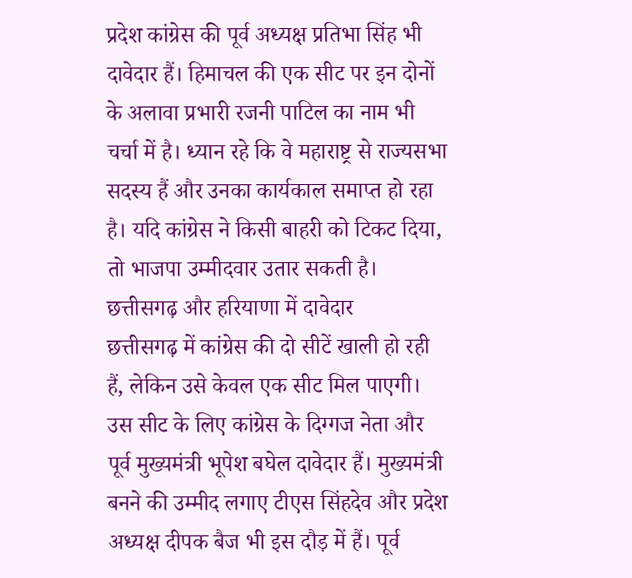प्रदेश कांग्रेस की पूर्व अध्यक्ष प्रतिभा सिंह भी दावेदार हैं। हिमाचल की एक सीट पर इन दोनों के अलावा प्रभारी रजनी पाटिल का नाम भी चर्चा में है। ध्यान रहे कि वे महाराष्ट्र से राज्यसभा सदस्य हैं और उनका कार्यकाल समाप्त हो रहा है। यदि कांग्रेस ने किसी बाहरी को टिकट दिया, तो भाजपा उम्मीदवार उतार सकती है।
छत्तीसगढ़ और हरियाणा में दावेदार
छत्तीसगढ़ में कांग्रेस की दो सीटें खाली हो रही हैं, लेकिन उसे केवल एक सीट मिल पाएगी। उस सीट के लिए कांग्रेस के दिग्गज नेता और पूर्व मुख्यमंत्री भूपेश बघेल दावेदार हैं। मुख्यमंत्री बनने की उम्मीद लगाए टीएस सिंहदेव और प्रदेश अध्यक्ष दीपक बैज भी इस दौड़ में हैं। पूर्व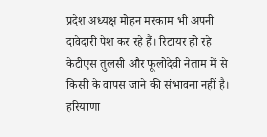प्रदेश अध्यक्ष मोहन मरकाम भी अपनी दावेदारी पेश कर रहे हैं। रिटायर हो रहे केटीएस तुलसी और फूलोदेवी नेताम में से किसी के वापस जाने की संभावना नहीं है।
हरियाणा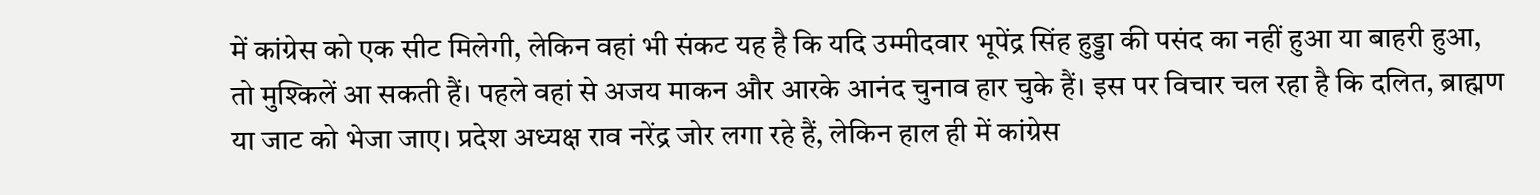में कांग्रेस को एक सीट मिलेगी, लेकिन वहां भी संकट यह है कि यदि उम्मीदवार भूपेंद्र सिंह हुड्डा की पसंद का नहीं हुआ या बाहरी हुआ, तो मुश्किलें आ सकती हैं। पहले वहां से अजय माकन और आरके आनंद चुनाव हार चुके हैं। इस पर विचार चल रहा है कि दलित, ब्राह्मण या जाट को भेजा जाए। प्रदेश अध्यक्ष राव नरेंद्र जोर लगा रहे हैं, लेकिन हाल ही में कांग्रेस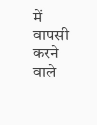में वापसी करने वाले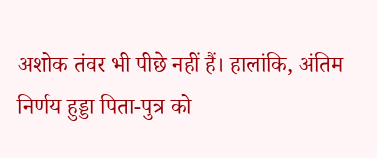अशोक तंवर भी पीछे नहीं हैं। हालांकि, अंतिम निर्णय हुड्डा पिता-पुत्र को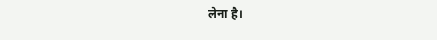लेना है।